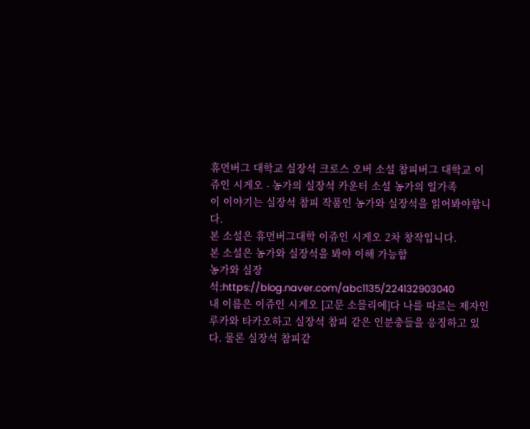휴먼버그 대학교 실장석 크로스 오버 소설 참피버그 대학교 이쥬인 시게오 - 농가의 실장석 카운터 소설 농가의 일가족
이 이야기는 실장석 참피 작품인 농가와 실장석을 읽어봐야합니다.
본 소설은 휴먼버그대학 이쥬인 시게오 2차 창작입니다.
본 소설은 농가와 실장석을 봐야 이해 가능함
농가와 실장석:https://blog.naver.com/abc1135/224132903040
내 이름은 이쥬인 시게오 [고문 소믈리에]다 나를 따르는 제자인 루카와 타카오하고 실장석 참피 같은 인분충들을 응징하고 있다. 물론 실장석 참피같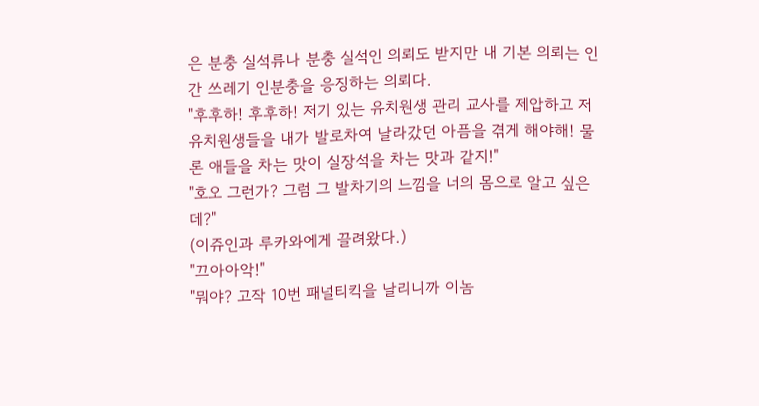은 분충 실석류나 분충 실석인 의뢰도 받지만 내 기본 의뢰는 인간 쓰레기 인분충을 응징하는 의뢰다.
"후후하! 후후하! 저기 있는 유치원생 관리 교사를 제압하고 저 유치원생들을 내가 발로차여 날라갔던 아픔을 겪게 해야해! 물론 애들을 차는 맛이 실장석을 차는 맛과 같지!"
"호오 그런가? 그럼 그 발차기의 느낌을 너의 몸으로 알고 싶은데?"
(이쥬인과 루카와에게 끌려왔다.)
"끄아아악!"
"뭐야? 고작 10번 패널티킥을 날리니까 이놈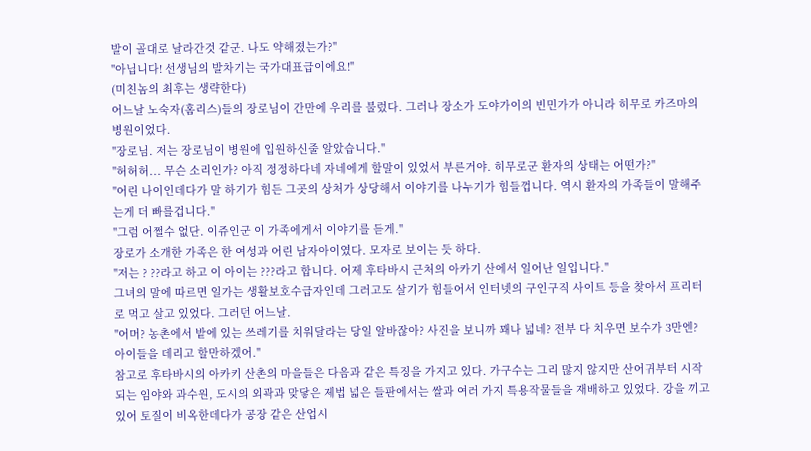발이 골대로 날라간것 같군. 나도 약해졌는가?"
"아닙니다! 선생님의 발차기는 국가대표급이에요!"
(미친놈의 최후는 생략한다)
어느날 노숙자(홈리스)들의 장로님이 간만에 우리를 불렀다. 그러나 장소가 도야가이의 빈민가가 아니라 히무로 카즈마의 병원이었다.
"장로님. 저는 장로님이 병원에 입원하신줄 알았습니다."
"허허허... 무슨 소리인가? 아직 정정하다네 자네에게 할말이 있었서 부른거야. 히무로군 환자의 상태는 어떤가?"
"어린 나이인데다가 말 하기가 힘든 그곳의 상처가 상당해서 이야기를 나누기가 힘들껍니다. 역시 환자의 가족들이 말해주는게 더 빠를겁니다."
"그럼 어쩔수 없단. 이쥬인군 이 가족에게서 이야기를 듣게."
장로가 소개한 가족은 한 여성과 어린 남자아이였다. 모자로 보이는 듯 하다.
"저는 ? ??라고 하고 이 아이는 ???라고 합니다. 어제 후타바시 근처의 아카기 산에서 일어난 일입니다."
그녀의 말에 따르면 일가는 생활보호수급자인데 그러고도 살기가 힘들어서 인터넷의 구인구직 사이트 등을 찾아서 프리터로 먹고 살고 있었다. 그러던 어느날.
"어머? 농촌에서 밭에 있는 쓰레기를 치워달라는 당일 알바잖아? 사진을 보니까 꽤나 넓네? 전부 다 치우면 보수가 3만엔? 아이들을 데리고 할만하겠어."
참고로 후타바시의 아카키 산촌의 마을들은 다음과 같은 특징을 가지고 있다. 가구수는 그리 많지 않지만 산어귀부터 시작되는 임야와 과수원, 도시의 외곽과 맞닿은 제법 넓은 들판에서는 쌀과 여러 가지 특용작물들을 재배하고 있었다. 강을 끼고 있어 토질이 비옥한데다가 공장 같은 산업시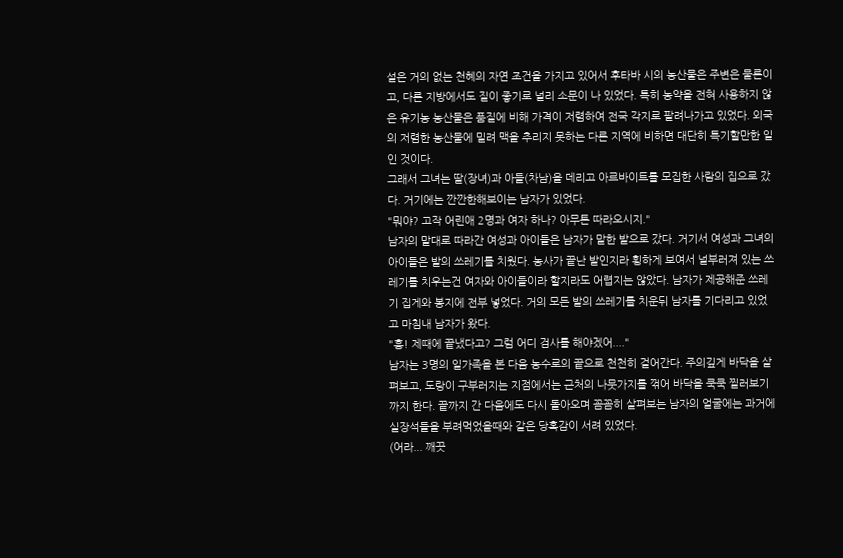설은 거의 없는 천혜의 자연 조건을 가지고 있어서 후타바 시의 농산물은 주변은 물론이고, 다른 지방에서도 질이 좋기로 널리 소문이 나 있었다. 특히 농약을 전혀 사용하지 않은 유기농 농산물은 품질에 비해 가격이 저렴하여 전국 각지로 팔려나가고 있었다. 외국의 저렴한 농산물에 밀려 맥을 추리지 못하는 다른 지역에 비하면 대단히 특기할만한 일인 것이다.
그래서 그녀는 딸(장녀)과 아들(차남)을 데리고 아르바이트를 모집한 사람의 집으로 갔다. 거기에는 깐깐한해보이는 남자가 있었다.
"뭐야? 고작 어린애 2명과 여자 하나? 아무튼 따라오시지."
남자의 말대로 따라간 여성과 아이들은 남자가 말한 밭으로 갔다. 거기서 여성과 그녀의 아이들은 밭의 쓰레기를 치웠다. 농사가 끝난 밭인지라 횡하게 보여서 널부러져 있는 쓰레기를 치우는건 여자와 아이들이라 할지라도 어렵지는 않았다. 남자가 제공해준 쓰레기 집게와 봉지에 전부 넣었다. 거의 모든 밭의 쓰레기를 치운뒤 남자를 기다리고 있었고 마침내 남자가 왔다.
"흥! 제때에 끝냈다고? 그럼 어디 검사를 해야겠어...."
남자는 3명의 일가족을 본 다음 농수로의 끝으로 천천히 걸어간다. 주의깊게 바닥을 살펴보고, 도랑이 구부러지는 지점에서는 근처의 나뭇가지를 꺾어 바닥을 쿡쿡 찔러보기까지 한다. 끝까지 간 다음에도 다시 돌아오며 꼼꼼히 살펴보는 남자의 얼굴에는 과거에 실장석들을 부려먹었을때와 같은 당혹감이 서려 있었다.
(어라... 깨끗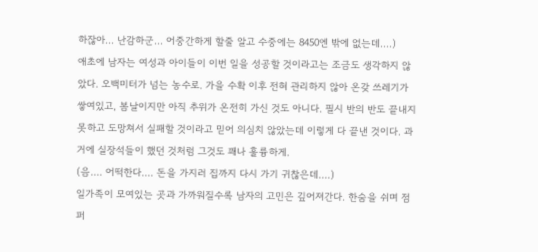하잖아... 난감하군... 어중간하게 할줄 알고 수중에는 8450엔 밖에 없는데....)
애초에 남자는 여성과 아이들이 이번 일을 성공할 것이라고는 조금도 생각하지 않았다. 오백미터가 넘는 농수로. 가을 수확 이후 전혀 관리하지 않아 온갖 쓰레기가 쌓여있고, 봄날이지만 아직 추위가 온전히 가신 것도 아니다. 필시 반의 반도 끝내지 못하고 도망쳐서 실패할 것이라고 믿어 의심치 않았는데 이렇게 다 끝낸 것이다. 과거에 실장석들이 했던 것처럼 그것도 꽤나 훌륭하게.
(음.... 어떡한다.... 돈을 가지러 집까지 다시 가기 귀찮은데....)
일가족이 모여있는 곳과 가까워질수록 남자의 고민은 깊어져간다. 한숨을 쉬며 점퍼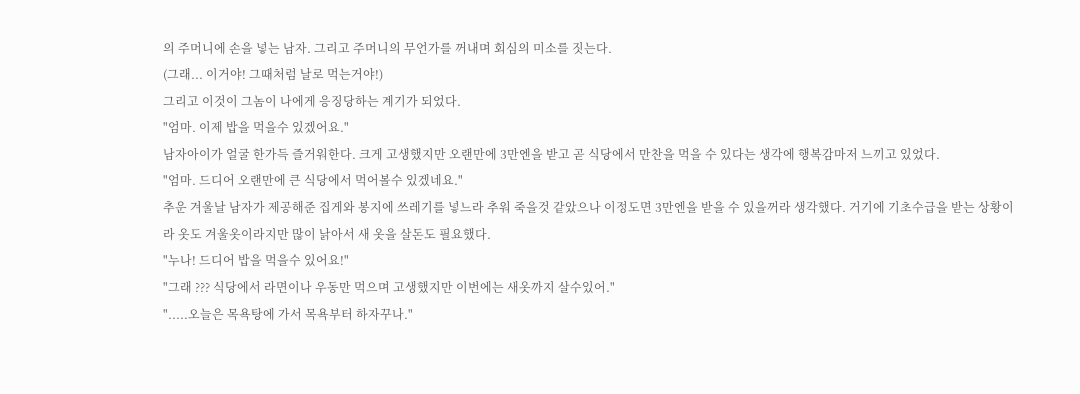의 주머니에 손을 넣는 남자. 그리고 주머니의 무언가를 꺼내며 회심의 미소를 짓는다.
(그래... 이거야! 그때처럼 날로 먹는거야!)
그리고 이것이 그놈이 나에게 응징당하는 계기가 되었다.
"엄마. 이제 밥을 먹을수 있겠어요."
남자아이가 얼굴 한가득 즐거워한다. 크게 고생했지만 오랜만에 3만엔을 받고 곧 식당에서 만찬을 먹을 수 있다는 생각에 행복감마저 느끼고 있었다.
"엄마. 드디어 오랜만에 큰 식당에서 먹어볼수 있겠네요."
추운 겨울날 남자가 제공해준 집게와 봉지에 쓰레기를 넣느라 추워 죽을것 같았으나 이정도면 3만엔을 받을 수 있을꺼라 생각했다. 거기에 기초수급을 받는 상황이라 옷도 겨울옷이라지만 많이 낡아서 새 옷을 살돈도 필요했다.
"누나! 드디어 밥을 먹을수 있어요!"
"그래 ??? 식당에서 라면이나 우동만 먹으며 고생했지만 이번에는 새옷까지 살수있어."
".....오늘은 목욕탕에 가서 목욕부터 하자꾸나."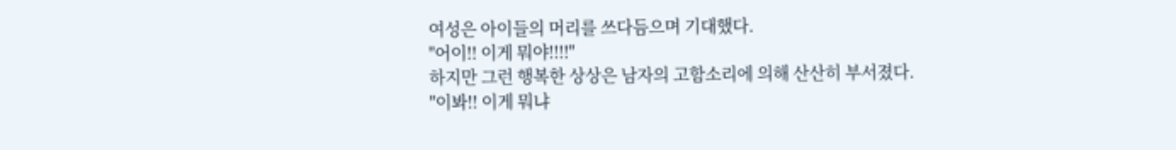여성은 아이들의 머리를 쓰다듬으며 기대했다.
"어이!! 이게 뭐야!!!!"
하지만 그런 행복한 상상은 남자의 고함소리에 의해 산산히 부서졌다.
"이봐!! 이게 뭐냐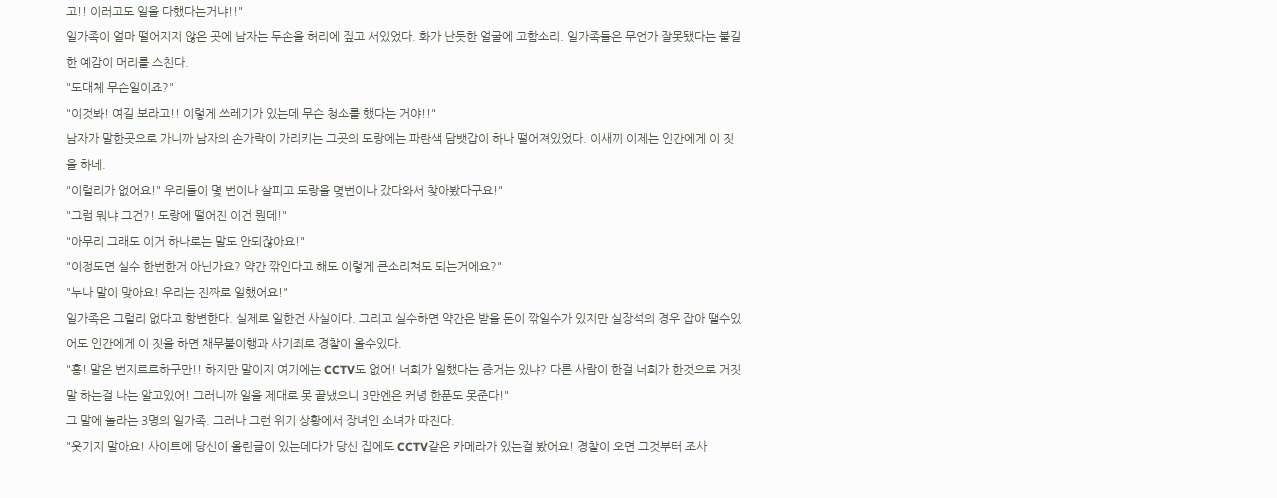고!! 이러고도 일을 다했다는거냐!!"
일가족이 얼마 떨어지지 않은 곳에 남자는 두손을 허리에 짚고 서있었다. 화가 난듯한 얼굴에 고함소리. 일가족들은 무언가 잘못됐다는 불길한 예감이 머리를 스친다.
"도대체 무슨일이죠?"
"이것봐! 여길 보라고!! 이렇게 쓰레기가 있는데 무슨 청소를 했다는 거야!!"
남자가 말한곳으로 가니까 남자의 손가락이 가리키는 그곳의 도랑에는 파란색 담뱃갑이 하나 떨어져있었다. 이새끼 이제는 인간에게 이 짓을 하네.
"이럴리가 없어요!" 우리들이 몇 번이나 살피고 도랑을 몆번이나 갔다와서 찾아봤다구요!"
"그럼 뭐냐 그건?! 도랑에 떨어진 이건 뭔데!"
"아무리 그래도 이거 하나로는 말도 안되잖아요!"
"이정도면 실수 한번한거 아닌가요? 약간 깎인다고 해도 이렇게 큰소리쳐도 되는거에요?"
"누나 말이 맞아요! 우리는 진짜로 일했어요!"
일가족은 그럴리 없다고 항변한다. 실제로 일한건 사실이다. 그리고 실수하면 약간은 받을 돈이 깎일수가 있지만 실장석의 경우 잡아 땔수있어도 인간에게 이 짓을 하면 채무불이행과 사기죄로 경찰이 올수있다.
"흥! 말은 번지르르하구만!! 하지만 말이지 여기에는 CCTV도 없어! 너희가 일했다는 증거는 있냐? 다른 사람이 한걸 너희가 한것으로 거짓말 하는걸 나는 알고있어! 그러니까 일을 제대로 못 끝냈으니 3만엔은 커녕 한푼도 못준다!"
그 말에 놀라는 3명의 일가족. 그러나 그런 위기 상황에서 장녀인 소녀가 따진다.
"웃기지 말아요! 사이트에 당신이 올린글이 있는데다가 당신 집에도 CCTV같은 카메라가 있는걸 봤어요! 경찰이 오면 그것부터 조사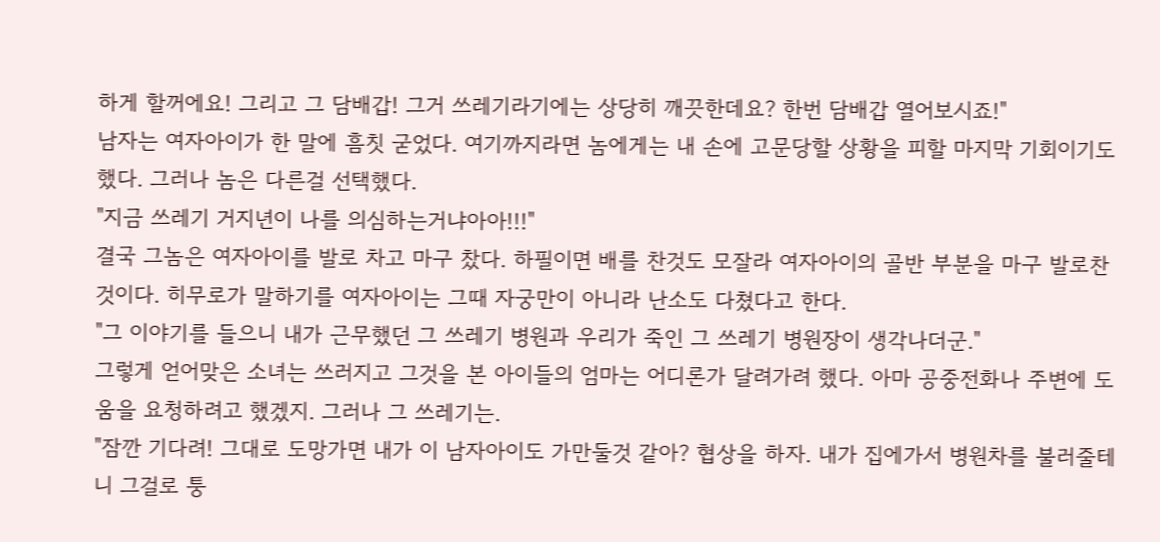하게 할꺼에요! 그리고 그 담배갑! 그거 쓰레기라기에는 상당히 깨끗한데요? 한번 담배갑 열어보시죠!"
남자는 여자아이가 한 말에 흠칫 굳었다. 여기까지라면 놈에게는 내 손에 고문당할 상황을 피할 마지막 기회이기도 했다. 그러나 놈은 다른걸 선택했다.
"지금 쓰레기 거지년이 나를 의심하는거냐아아!!!"
결국 그놈은 여자아이를 발로 차고 마구 찼다. 하필이면 배를 찬것도 모잘라 여자아이의 골반 부분을 마구 발로찬 것이다. 히무로가 말하기를 여자아이는 그때 자궁만이 아니라 난소도 다쳤다고 한다.
"그 이야기를 들으니 내가 근무했던 그 쓰레기 병원과 우리가 죽인 그 쓰레기 병원장이 생각나더군."
그렇게 얻어맞은 소녀는 쓰러지고 그것을 본 아이들의 엄마는 어디론가 달려가려 했다. 아마 공중전화나 주변에 도움을 요청하려고 했겠지. 그러나 그 쓰레기는.
"잠깐 기다려! 그대로 도망가면 내가 이 남자아이도 가만둘것 같아? 협상을 하자. 내가 집에가서 병원차를 불러줄테니 그걸로 퉁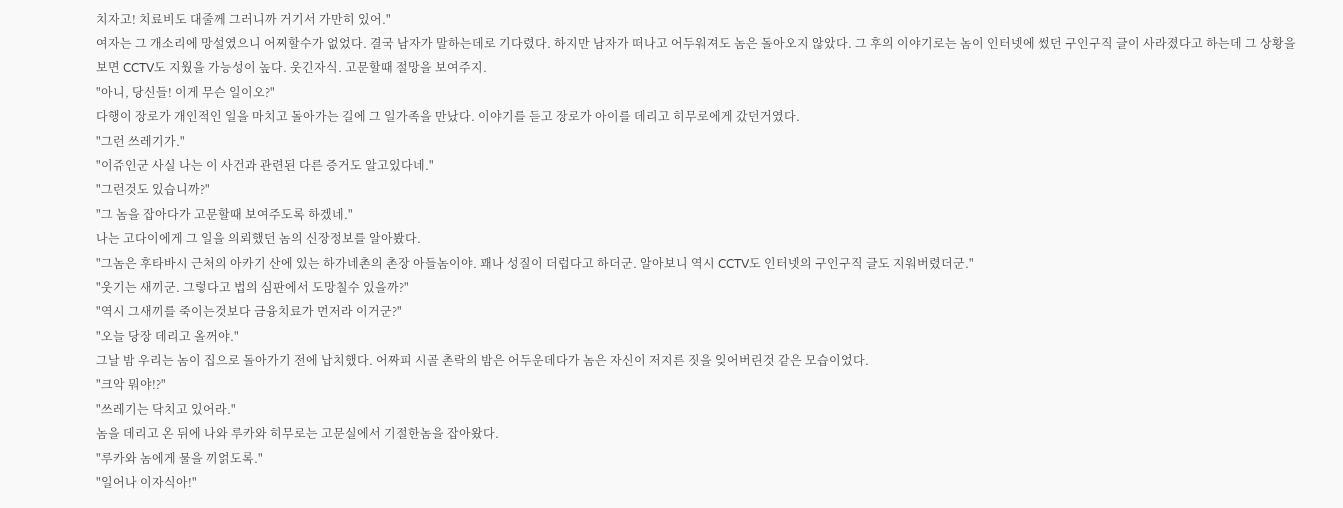치자고! 치료비도 대줄께 그러니까 거기서 가만히 있어."
여자는 그 개소리에 망설였으니 어찌할수가 없었다. 결국 남자가 말하는데로 기다렸다. 하지만 남자가 떠나고 어두워져도 놈은 돌아오지 않았다. 그 후의 이야기로는 놈이 인터넷에 썼던 구인구직 글이 사라졌다고 하는데 그 상황을 보면 CCTV도 지웠을 가능성이 높다. 웃긴자식. 고문할때 절망을 보여주지.
"아니, 당신들! 이게 무슨 일이오?"
다행이 장로가 개인적인 일을 마치고 돌아가는 길에 그 일가족을 만났다. 이야기를 듣고 장로가 아이를 데리고 히무로에게 갔던거였다.
"그런 쓰레기가."
"이쥬인군 사실 나는 이 사건과 관련된 다른 증거도 알고있다네."
"그런것도 있습니까?"
"그 놈을 잡아다가 고문할때 보여주도록 하겠네."
나는 고다이에게 그 일을 의뢰했던 놈의 신장정보를 알아봤다.
"그놈은 후타바시 근처의 아카기 산에 있는 하가네촌의 촌장 아들놈이야. 꽤나 성질이 더럽다고 하더군. 알아보니 역시 CCTV도 인터넷의 구인구직 글도 지워버렸더군."
"웃기는 새끼군. 그렇다고 법의 심판에서 도망칠수 있을까?"
"역시 그새끼를 죽이는것보다 금융치료가 먼저라 이거군?"
"오늘 당장 데리고 올꺼야."
그날 밤 우리는 놈이 집으로 돌아가기 전에 납치했다. 어짜피 시골 촌락의 밤은 어두운데다가 놈은 자신이 저지른 짓을 잊어버린것 같은 모습이었다.
"크악 뭐야!?"
"쓰레기는 닥치고 있어라."
놈을 데리고 온 뒤에 나와 루카와 히무로는 고문실에서 기절한놈을 잡아왔다.
"루카와 놈에게 물을 끼얽도록."
"일어나 이자식아!"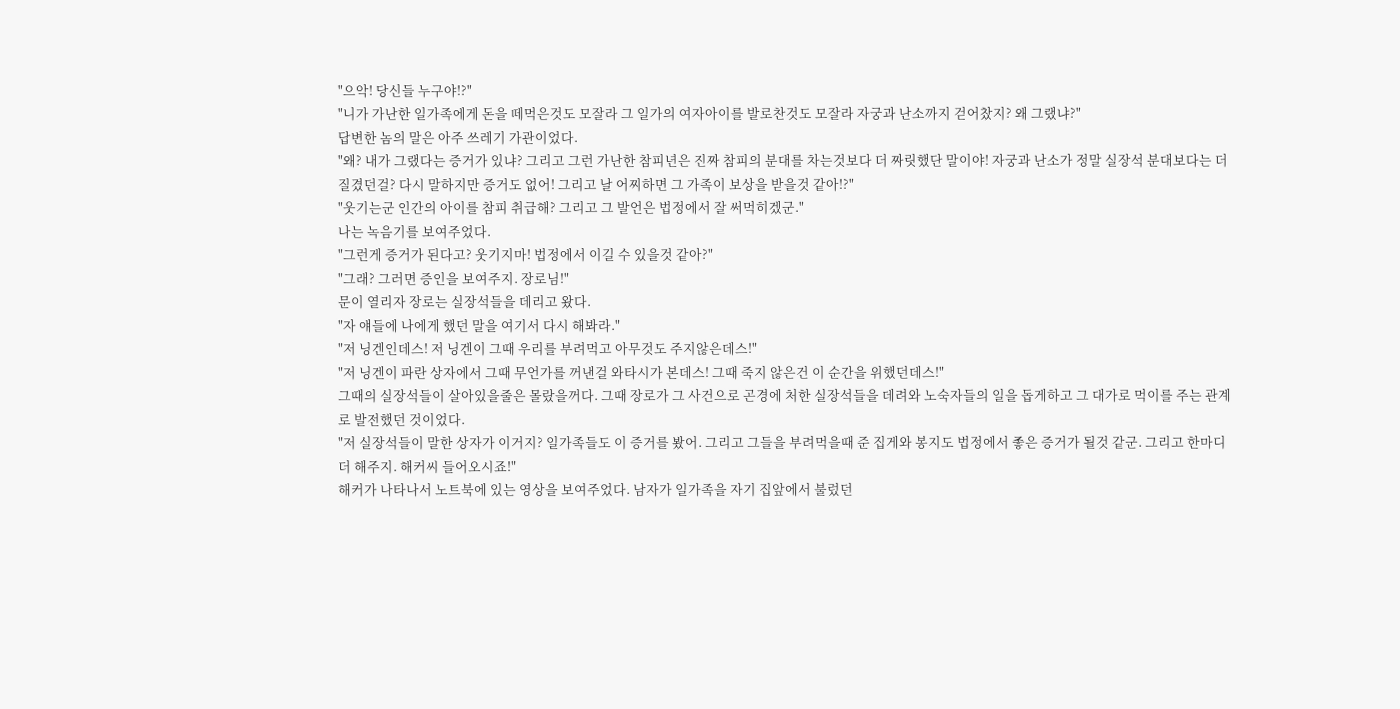"으악! 당신들 누구야!?"
"니가 가난한 일가족에게 돈을 떼먹은것도 모잘라 그 일가의 여자아이를 발로찬것도 모잘라 자궁과 난소까지 걷어찼지? 왜 그랬냐?"
답변한 놈의 말은 아주 쓰레기 가관이었다.
"왜? 내가 그랬다는 증거가 있냐? 그리고 그런 가난한 참피년은 진짜 참피의 분대를 차는것보다 더 짜릿했단 말이야! 자궁과 난소가 정말 실장석 분대보다는 더 질겼던걸? 다시 말하지만 증거도 없어! 그리고 날 어찌하면 그 가족이 보상을 받을것 같아!?"
"웃기는군 인간의 아이를 참피 취급해? 그리고 그 발언은 법정에서 잘 써먹히겠군."
나는 녹음기를 보여주었다.
"그런게 증거가 된다고? 웃기지마! 법정에서 이길 수 있을것 같아?"
"그래? 그러면 증인을 보여주지. 장로님!"
문이 열리자 장로는 실장석들을 데리고 왔다.
"자 얘들에 나에게 했던 말을 여기서 다시 해봐라."
"저 닝겐인데스! 저 닝겐이 그때 우리를 부려먹고 아무것도 주지않은데스!"
"저 닝겐이 파란 상자에서 그때 무언가를 꺼낸걸 와타시가 본데스! 그때 죽지 않은건 이 순간을 위했던데스!"
그때의 실장석들이 살아있을줄은 몰랐을꺼다. 그때 장로가 그 사건으로 곤경에 처한 실장석들을 데려와 노숙자들의 일을 돕게하고 그 대가로 먹이를 주는 관계로 발전했던 것이었다.
"저 실장석들이 말한 상자가 이거지? 일가족들도 이 증거를 봤어. 그리고 그들을 부려먹을때 준 집게와 봉지도 법정에서 좋은 증거가 될것 같군. 그리고 한마디 더 해주지. 해커씨 들어오시죠!"
해커가 나타나서 노트북에 있는 영상을 보여주었다. 남자가 일가족을 자기 집앞에서 불렀던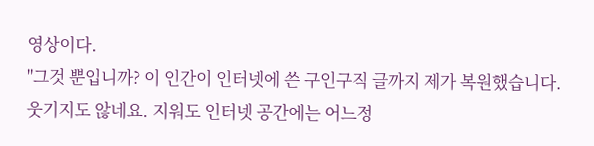영상이다.
"그것 뿐입니까? 이 인간이 인터넷에 쓴 구인구직 글까지 제가 복원했습니다. 웃기지도 않네요. 지워도 인터넷 공간에는 어느정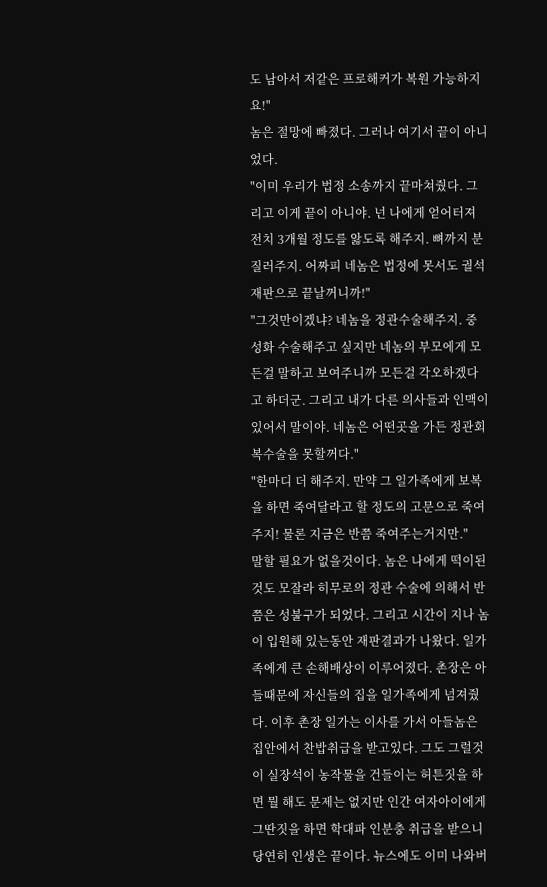도 남아서 저같은 프로해커가 복원 가능하지요!"
놈은 절망에 빠졌다. 그러나 여기서 끝이 아니었다.
"이미 우리가 법정 소송까지 끝마쳐줬다. 그리고 이게 끝이 아니야. 넌 나에게 얻어터져 전치 3개월 정도를 앓도록 해주지. 뼈까지 분질러주지. 어짜피 네놈은 법정에 못서도 궐석재판으로 끝날꺼니까!"
"그것만이겠냐? 네놈을 정관수술해주지. 중성화 수술해주고 싶지만 네놈의 부모에게 모든걸 말하고 보여주니까 모든걸 각오하겠다고 하더군. 그리고 내가 다른 의사들과 인맥이 있어서 말이야. 네놈은 어떤곳을 가든 정관회복수술을 못할꺼다."
"한마디 더 해주지. 만약 그 일가족에게 보복을 하면 죽여달라고 할 정도의 고문으로 죽여주지! 물론 지금은 반쯤 죽여주는거지만."
말할 필요가 없을것이다. 놈은 나에게 떡이된것도 모잘라 히무로의 정관 수술에 의해서 반쯤은 성불구가 되었다. 그리고 시간이 지나 놈이 입원해 있는동안 재판결과가 나왔다. 일가족에게 큰 손해배상이 이루어졌다. 촌장은 아들때문에 자신들의 집을 일가족에게 넘져줬다. 이후 촌장 일가는 이사를 가서 아들놈은 집안에서 찬밥취급을 받고있다. 그도 그럴것이 실장석이 농작물을 건들이는 허튼짓을 하면 뭘 해도 문제는 없지만 인간 여자아이에게 그딴짓을 하면 학대파 인분충 취급을 받으니 당연히 인생은 끝이다. 뉴스에도 이미 나와버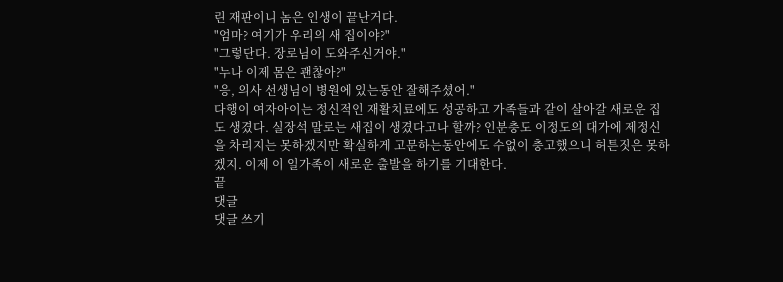린 재판이니 놈은 인생이 끝난거다.
"엄마? 여기가 우리의 새 집이야?"
"그렇단다. 장로님이 도와주신거야."
"누나 이제 몸은 괜찮아?"
"응, 의사 선생님이 병원에 있는동안 잘해주셨어."
다행이 여자아이는 정신적인 재활치료에도 성공하고 가족들과 같이 살아갈 새로운 집도 생겼다. 실장석 말로는 새집이 생겼다고나 할까? 인분충도 이정도의 대가에 제정신을 차리지는 못하겠지만 확실하게 고문하는동안에도 수없이 충고했으니 허튼짓은 못하겠지. 이제 이 일가족이 새로운 출발을 하기를 기대한다.
끝
댓글
댓글 쓰기